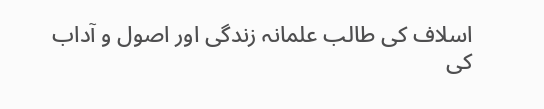اسلاف کی طالب علمانہ زندگی اور اصول و آداب کی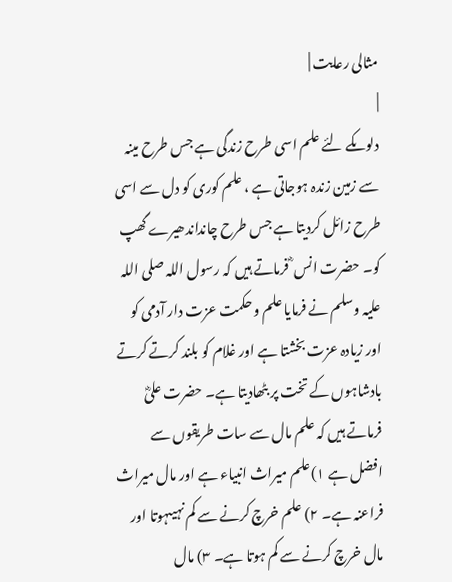مثالی رعایت |
|
دلوںکے لئے علم اسی طرح زندگی ہے جس طرح مینہ سے زمین زندہ ہوجاتی ہے ، علم کوری کو دل سے اسی طرح زائل کردیتا ہے جس طرح چانداندھیرے گھپ کو۔ حضرت انس ؓ فرماتے ہیں کہ رسول اللہ صلی اللہ علیہ وسلم نے فرمایا علم وحکمت عزت دار آدمی کو اور زیادہ عزت بخشتا ہے اور غلام کو بلند کرتے کرتے بادشاہوں کے تخت پر بٹھادیتا ہے۔ حضرت علیؓ فرماتے ہیں کہ علم مال سے سات طریقوں سے افضل ہے ۱)علم میراث انبیاء ہے اور مال میراث فراعنہ ہے۔ ۲) علم خرچ کرنے سے کم نہیںہوتا اور مال خرچ کرنے سے کم ہوتا ہے۔ ۳) مال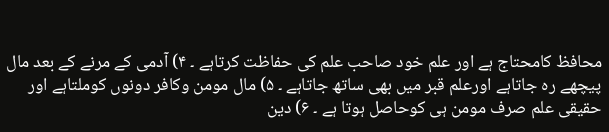محافظ کامحتاج ہے اور علم خود صاحب علم کی حفاظت کرتاہے ۔ ۴) آدمی کے مرنے کے بعد مال پیچھے رہ جاتاہے اورعلم قبر میں بھی ساتھ جاتاہے ۔ ۵) مال مومن وکافر دونوں کوملتاہے اور حقیقی علم صرف مومن ہی کوحاصل ہوتا ہے ۔ ۶) دین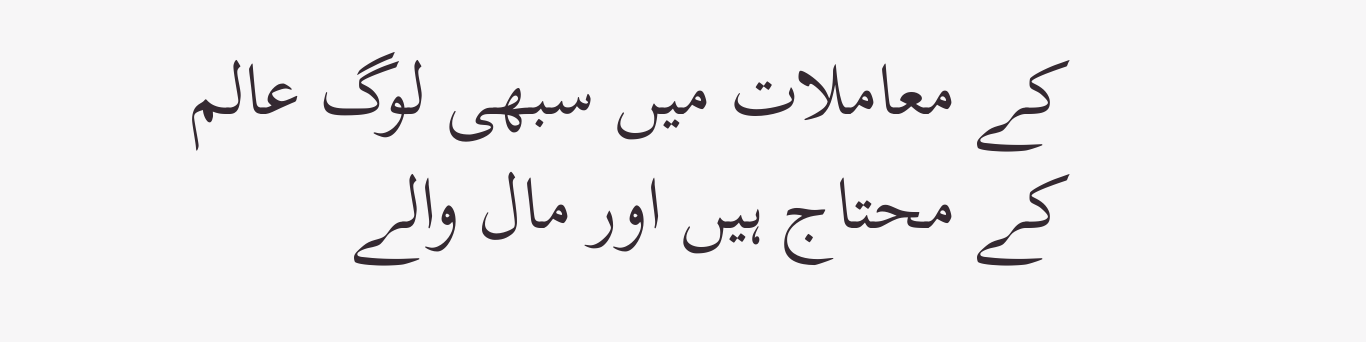کے معاملات میں سبھی لوگ عالم کے محتاج ہیں اور مال والے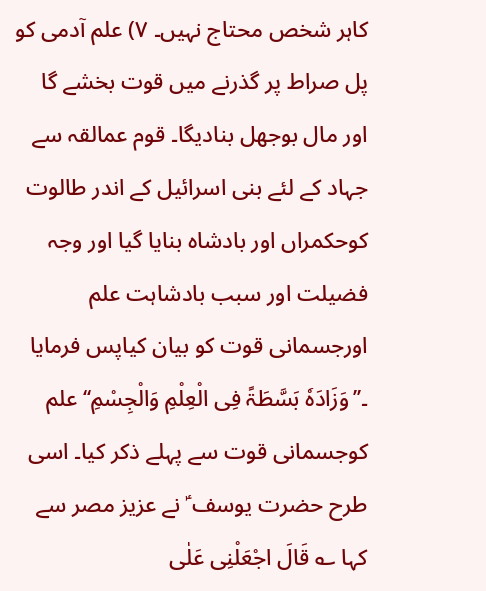کاہر شخص محتاج نہیں۔ ۷) علم آدمی کو پل صراط پر گذرنے میں قوت بخشے گا اور مال بوجھل بنادیگا۔ قوم عمالقہ سے جہاد کے لئے بنی اسرائیل کے اندر طالوت کوحکمراں اور بادشاہ بنایا گیا اور وجہ فضیلت اور سبب بادشاہت علم اورجسمانی قوت کو بیان کیاپس فرمایا ۔’’وَزَادَہٗ بَسَّطَۃً فِی الْعِلْمِ وَالْجِسْمِ‘‘ علم کوجسمانی قوت سے پہلے ذکر کیا۔ اسی طرح حضرت یوسف ؑ نے عزیز مصر سے کہا ؎ قَالَ اجْعَلْنِی عَلٰی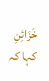خَزَائِنِ کہا کہ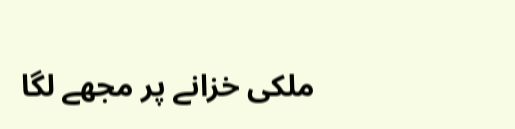ملکی خزانے پر مجھے لگا